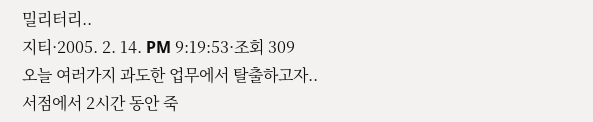밀리터리..
지티·2005. 2. 14. PM 9:19:53·조회 309
오늘 여러가지 과도한 업무에서 탈출하고자..
서점에서 2시간 동안 죽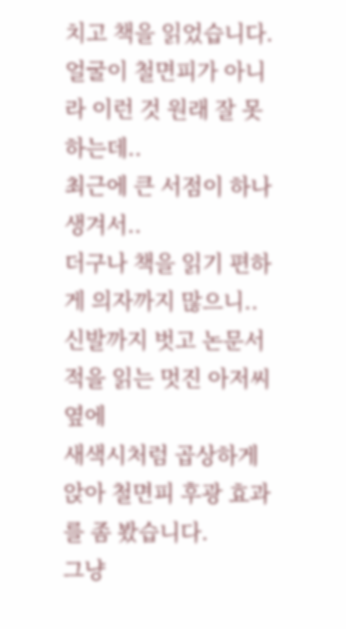치고 책을 읽었습니다.
얼굴이 철면피가 아니라 이런 것 원래 잘 못하는데..
최근에 큰 서점이 하나 생겨서..
더구나 책을 읽기 편하게 의자까지 많으니..
신발까지 벗고 논문서적을 읽는 멋진 아저씨 옆에
새색시처럼 곱상하게 앉아 철면피 후광 효과를 좀 봤습니다.
그냥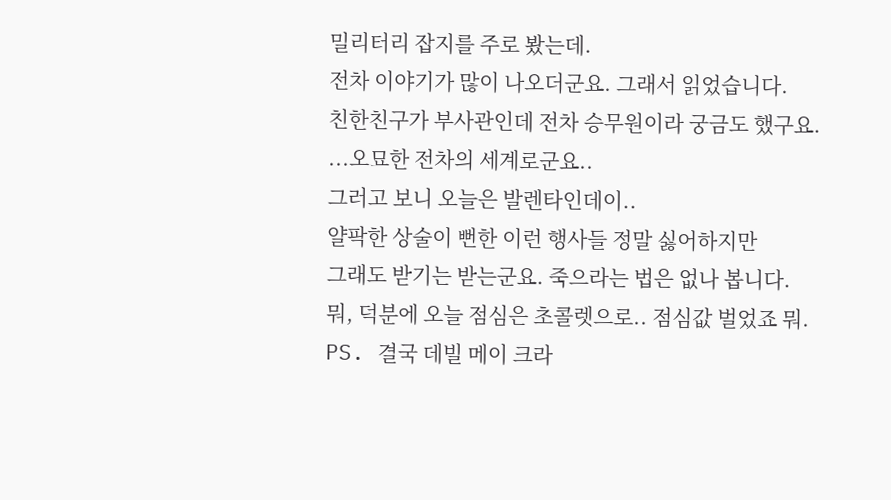밀리터리 잡지를 주로 봤는데.
전차 이야기가 많이 나오더군요. 그래서 읽었습니다.
친한친구가 부사관인데 전차 승무원이라 궁금도 했구요.
...오묘한 전차의 세계로군요..
그러고 보니 오늘은 발렌타인데이..
얄팍한 상술이 뻔한 이런 행사들 정말 싫어하지만
그래도 받기는 받는군요. 죽으라는 법은 없나 봅니다.
뭐, 덕분에 오늘 점심은 초콜렛으로.. 점심값 벌었죠 뭐.
PS. 결국 데빌 메이 크라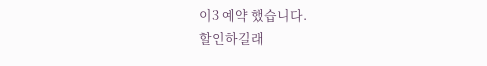이3 예약 했습니다.
할인하길래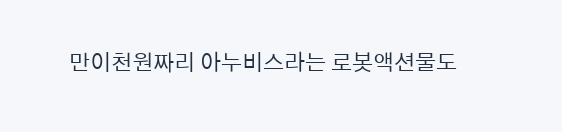만이천원짜리 아누비스라는 로봇액션물도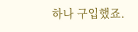하나 구입했죠.